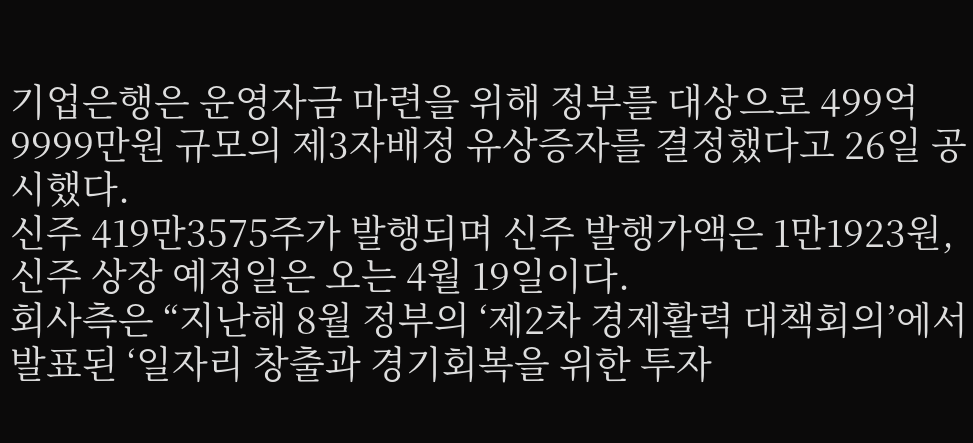기업은행은 운영자금 마련을 위해 정부를 대상으로 499억9999만원 규모의 제3자배정 유상증자를 결정했다고 26일 공시했다.
신주 419만3575주가 발행되며 신주 발행가액은 1만1923원,신주 상장 예정일은 오는 4월 19일이다.
회사측은 “지난해 8월 정부의 ‘제2차 경제활력 대책회의’에서 발표된 ‘일자리 창출과 경기회복을 위한 투자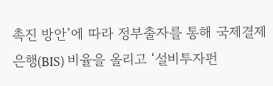촉진 방안’에 따라 정부출자를 통해 국제결제은행(BIS) 비율을 올리고 ‘설비투자펀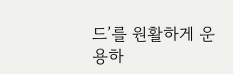드’를 원활하게 운용하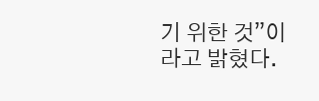기 위한 것”이라고 밝혔다.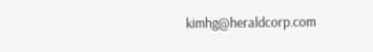kimhg@heraldcorp.com